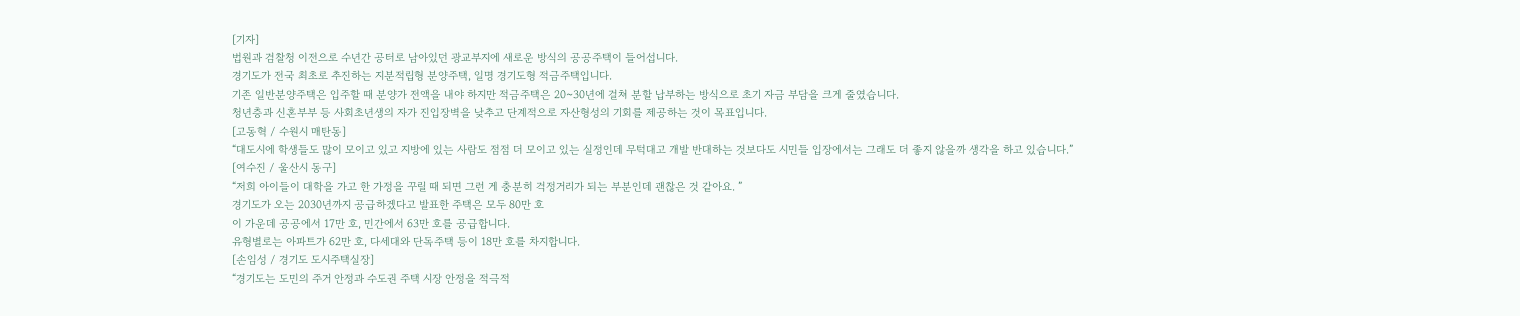[기자]
법원과 검찰청 이전으로 수년간 공터로 남아있던 광교부지에 새로운 방식의 공공주택이 들어섭니다.
경기도가 전국 최초로 추진하는 지분적립형 분양주택, 일명 경기도형 적금주택입니다.
기존 일반분양주택은 입주할 때 분양가 전액을 내야 하지만 적금주택은 20~30년에 걸쳐 분할 납부하는 방식으로 초기 자금 부담을 크게 줄였습니다.
청년층과 신혼부부 등 사회초년생의 자가 진입장벽을 낮추고 단계적으로 자산형성의 기회를 제공하는 것이 목표입니다.
[고동혁 / 수원시 매탄동]
“대도시에 학생들도 많이 모이고 있고 지방에 있는 사람도 점점 더 모이고 있는 실정인데 무턱대고 개발 반대하는 것보다도 시민들 입장에서는 그래도 더 좋지 않을까 생각을 하고 있습니다.”
[여수진 / 울산시 동구]
“저희 아이들이 대학을 가고 한 가정을 꾸릴 때 되면 그런 게 충분히 걱정거리가 되는 부분인데 괜찮은 것 같아요. ”
경기도가 오는 2030년까지 공급하겠다고 발표한 주택은 모두 80만 호
이 가운데 공공에서 17만 호, 민간에서 63만 호를 공급합니다.
유형별로는 아파트가 62만 호, 다세대와 단독주택 등이 18만 호를 차지합니다.
[손임성 / 경기도 도시주택실장]
“경기도는 도민의 주거 안정과 수도권 주택 시장 안정을 적극적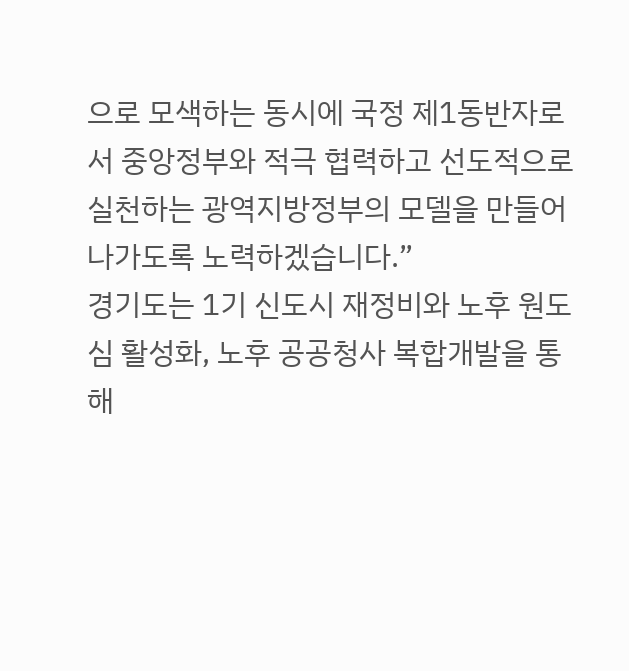으로 모색하는 동시에 국정 제1동반자로서 중앙정부와 적극 협력하고 선도적으로 실천하는 광역지방정부의 모델을 만들어 나가도록 노력하겠습니다.”
경기도는 1기 신도시 재정비와 노후 원도심 활성화, 노후 공공청사 복합개발을 통해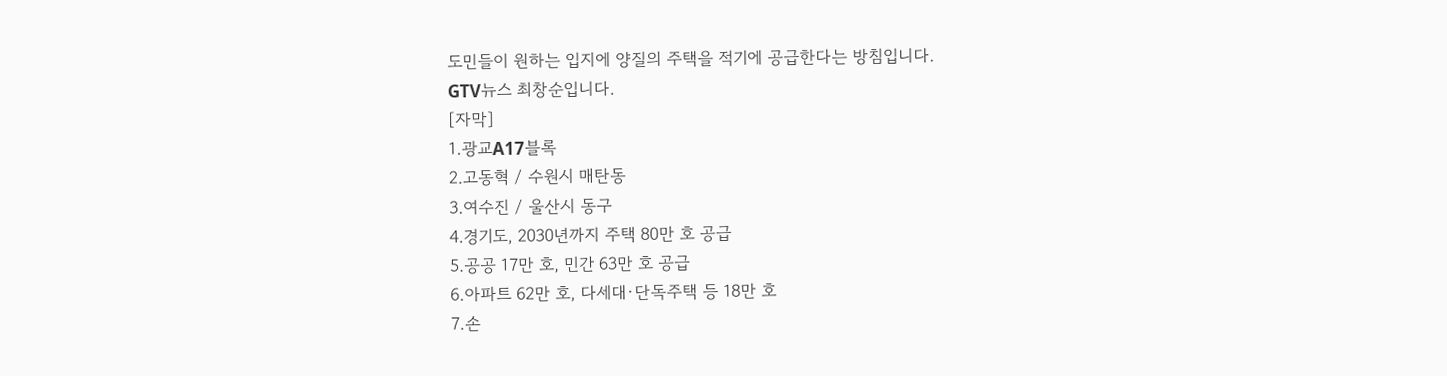도민들이 원하는 입지에 양질의 주택을 적기에 공급한다는 방침입니다.
GTV뉴스 최창순입니다.
[자막]
1.광교A17블록
2.고동혁 / 수원시 매탄동
3.여수진 / 울산시 동구
4.경기도, 2030년까지 주택 80만 호 공급
5.공공 17만 호, 민간 63만 호 공급
6.아파트 62만 호, 다세대·단독주택 등 18만 호
7.손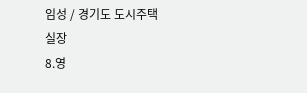임성 / 경기도 도시주택실장
8.영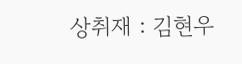상취재 : 김현우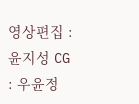영상편집 : 윤지성 CG : 우윤정